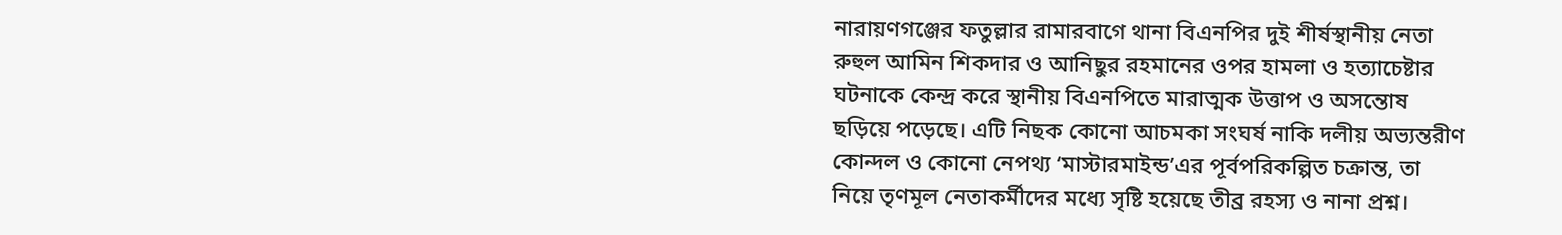নারায়ণগঞ্জের ফতুল্লার রামারবাগে থানা বিএনপির দুই শীর্ষস্থানীয় নেতা রুহুল আমিন শিকদার ও আনিছুর রহমানের ওপর হামলা ও হত্যাচেষ্টার ঘটনাকে কেন্দ্র করে স্থানীয় বিএনপিতে মারাত্মক উত্তাপ ও অসন্তোষ ছড়িয়ে পড়েছে। এটি নিছক কোনো আচমকা সংঘর্ষ নাকি দলীয় অভ্যন্তরীণ কোন্দল ও কোনো নেপথ্য ‘মাস্টারমাইন্ড’এর পূর্বপরিকল্পিত চক্রান্ত, তা নিয়ে তৃণমূল নেতাকর্মীদের মধ্যে সৃষ্টি হয়েছে তীব্র রহস্য ও নানা প্রশ্ন।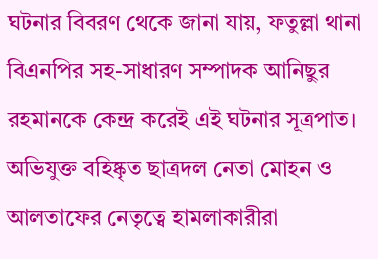ঘটনার বিবরণ থেকে জানা যায়, ফতুল্লা থানা বিএনপির সহ-সাধারণ সম্পাদক আনিছুর রহমানকে কেন্দ্র করেই এই ঘটনার সূত্রপাত। অভিযুক্ত বহিষ্কৃত ছাত্রদল নেতা মোহন ও আলতাফের নেতৃত্বে হামলাকারীরা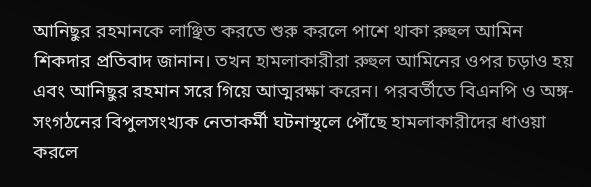আনিছুর রহমানকে লাঞ্ছিত করতে শুরু করলে পাশে থাকা রুহুল আমিন শিকদার প্রতিবাদ জানান। তখন হামলাকারীরা রুহুল আমিনের ওপর চড়াও হয় এবং আনিছুর রহমান সরে গিয়ে আত্মরক্ষা করেন। পরবর্তীতে বিএনপি ও অঙ্গ-সংগঠনের বিপুলসংখ্যক নেতাকর্মী ঘটনাস্থলে পৌঁছে হামলাকারীদের ধাওয়া করলে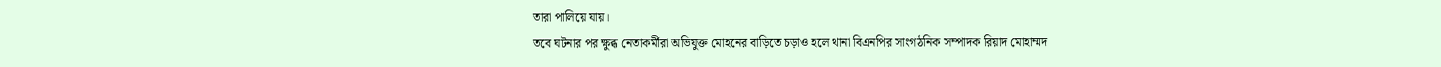তারা পালিয়ে যায়।
তবে ঘটনার পর ক্ষুব্ধ নেতাকর্মীরা অভিযুক্ত মোহনের বাড়িতে চড়াও হলে থানা বিএনপির সাংগঠনিক সম্পাদক রিয়াদ মোহাম্মদ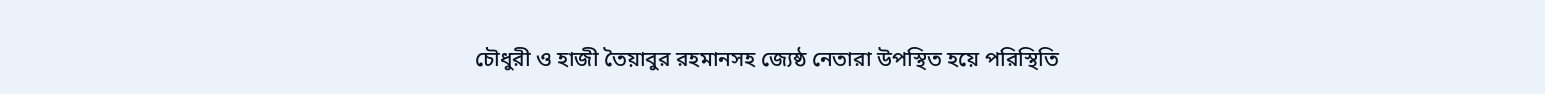চৌধুরী ও হাজী তৈয়াবুর রহমানসহ জ্যেষ্ঠ নেতারা উপস্থিত হয়ে পরিস্থিতি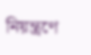নিয়ন্ত্রণে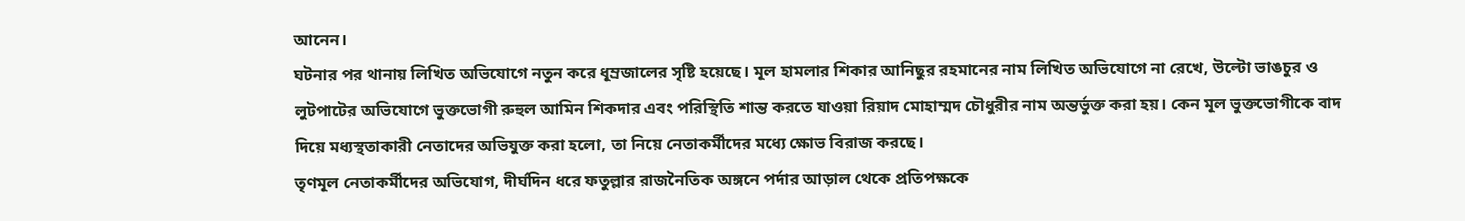আনেন।
ঘটনার পর থানায় লিখিত অভিযোগে নতুন করে ধূম্রজালের সৃষ্টি হয়েছে। মূল হামলার শিকার আনিছুর রহমানের নাম লিখিত অভিযোগে না রেখে, উল্টো ভাঙচুর ও লুটপাটের অভিযোগে ভুক্তভোগী রুহুল আমিন শিকদার এবং পরিস্থিতি শান্ত করতে যাওয়া রিয়াদ মোহাম্মদ চৌধুরীর নাম অন্তর্ভুক্ত করা হয়। কেন মূল ভুক্তভোগীকে বাদ দিয়ে মধ্যস্থতাকারী নেতাদের অভিযুক্ত করা হলো, তা নিয়ে নেতাকর্মীদের মধ্যে ক্ষোভ বিরাজ করছে।
তৃণমূল নেতাকর্মীদের অভিযোগ, দীর্ঘদিন ধরে ফতুল্লার রাজনৈতিক অঙ্গনে পর্দার আড়াল থেকে প্রতিপক্ষকে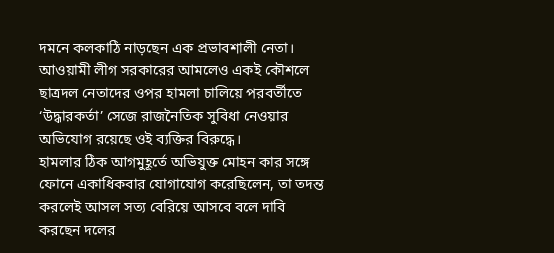দমনে কলকাঠি নাড়ছেন এক প্রভাবশালী নেতা। আওয়ামী লীগ সরকারের আমলেও একই কৌশলে ছাত্রদল নেতাদের ওপর হামলা চালিয়ে পরবর্তীতে ‘উদ্ধারকর্তা’ সেজে রাজনৈতিক সুবিধা নেওয়ার অভিযোগ রয়েছে ওই ব্যক্তির বিরুদ্ধে।
হামলার ঠিক আগমুহূর্তে অভিযুক্ত মোহন কার সঙ্গে ফোনে একাধিকবার যোগাযোগ করেছিলেন, তা তদন্ত করলেই আসল সত্য বেরিয়ে আসবে বলে দাবি করছেন দলের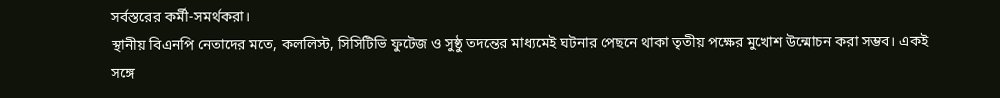সর্বস্তরের কর্মী-সমর্থকরা।
স্থানীয় বিএনপি নেতাদের মতে, কললিস্ট, সিসিটিভি ফুটেজ ও সুষ্ঠু তদন্তের মাধ্যমেই ঘটনার পেছনে থাকা তৃতীয় পক্ষের মুখোশ উন্মোচন করা সম্ভব। একই সঙ্গে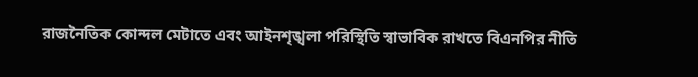রাজনৈতিক কোন্দল মেটাতে এবং আইনশৃঙ্খলা পরিস্থিতি স্বাভাবিক রাখতে বিএনপির নীতি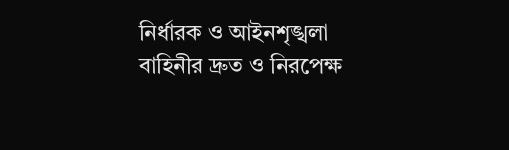নির্ধারক ও আইনশৃঙ্খলা বাহিনীর দ্রুত ও নিরপেক্ষ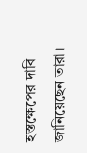হস্তক্ষেপের দাবি জানিয়েছেন তারা।